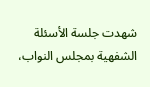شهدت جلسة الأسئلة الشفهية بمجلس النواب،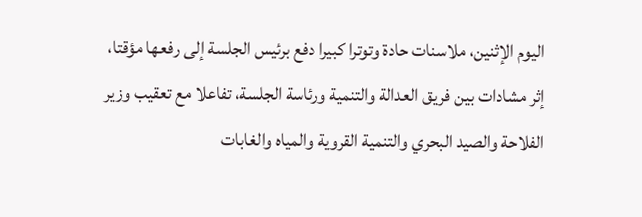اليوم الإثنين، ملاسنات حادة وتوترا كبيرا دفع برئيس الجلسة إلى رفعها مؤقتا، إثر مشادات بين فريق العدالة والتنمية ورئاسة الجلسة، تفاعلا مع تعقيب وزير الفلاحة والصيد البحري والتنمية القروية والمياه والغابات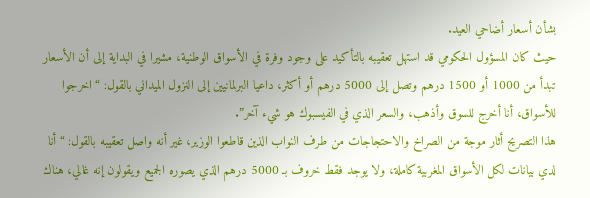بشأن أسعار أضاحي العيد.
حيث كان المسؤول الحكومي قد استهل تعقيبه بالتأكيد على وجود وفرة في الأسواق الوطنية، مشيرا في البداية إلى أن الأسعار تبدأ من 1000 أو 1500 درهم وتصل إلى 5000 درهم أو أكثر، داعيا البرلمانيين إلى النزول الميداني بالقول: “اخرجوا للأسواق، أنا أخرج للسوق وأذهب، والسعر الذي في الفيسبوك هو شيء آخر”.
هذا التصريح أثار موجة من الصراخ والاحتجاجات من طرف النواب الذين قاطعوا الوزير، غير أنه واصل تعقيبه بالقول: “أنا لدي بيانات لكل الأسواق المغربية كاملة، ولا يوجد فقط خروف بـ 5000 درهم الذي يصوره الجميع ويقولون إنه غالي، هناك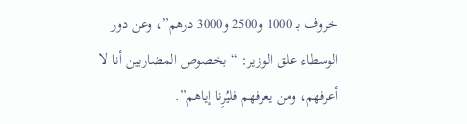خروف بـ 1000 و2500 و3000 درهم”، وعن دور الوسطاء علق الوزير: “بخصوص المضاربين أنا لا أعرفهم، ومن يعرفهم فليُرِنا إياهم”.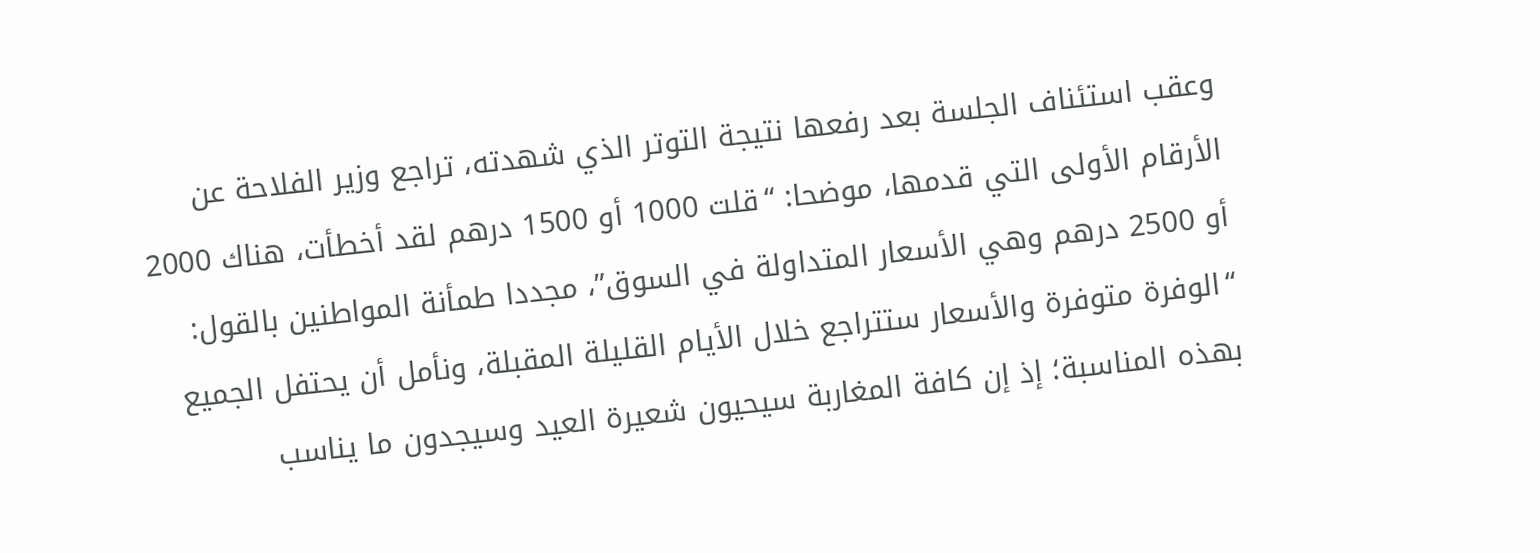وعقب استئناف الجلسة بعد رفعها نتيجة التوتر الذي شهدته، تراجع وزير الفلاحة عن الأرقام الأولى التي قدمها، موضحا: “قلت 1000 أو 1500 درهم لقد أخطأت، هناك 2000 أو 2500 درهم وهي الأسعار المتداولة في السوق”، مجددا طمأنة المواطنين بالقول: “الوفرة متوفرة والأسعار ستتراجع خلال الأيام القليلة المقبلة، ونأمل أن يحتفل الجميع بهذه المناسبة؛ إذ إن كافة المغاربة سيحيون شعيرة العيد وسيجدون ما يناسب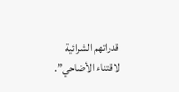قدراتهم الشرائية لاقتناء الأضاحي”.